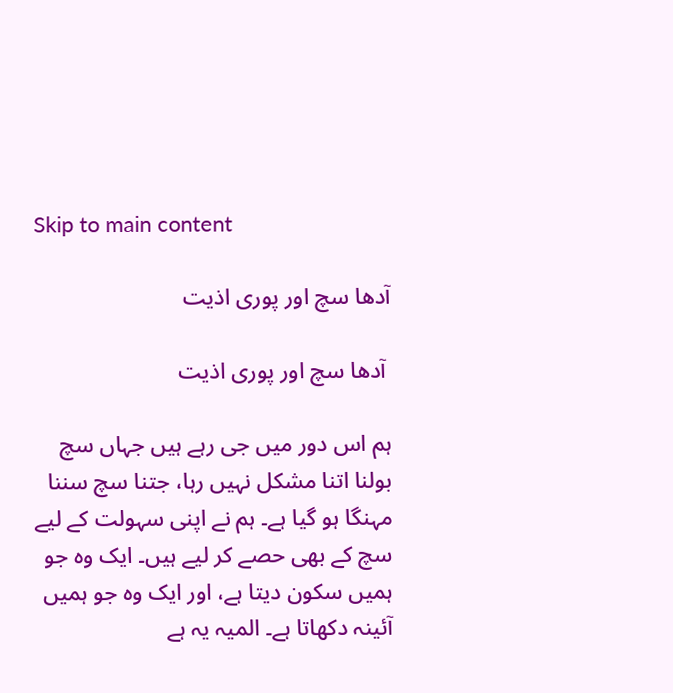Skip to main content

آدھا سچ اور پوری اذیت

 آدھا سچ اور پوری اذیت

ہم اس دور میں جی رہے ہیں جہاں سچ بولنا اتنا مشکل نہیں رہا، جتنا سچ سننا مہنگا ہو گیا ہے۔ ہم نے اپنی سہولت کے لیے سچ کے بھی حصے کر لیے ہیں۔ ایک وہ جو ہمیں سکون دیتا ہے، اور ایک وہ جو ہمیں آئینہ دکھاتا ہے۔ المیہ یہ ہے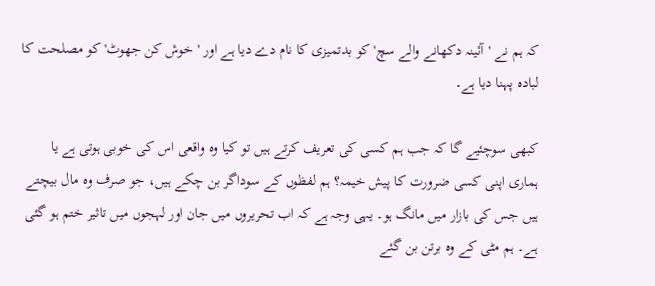کہ ہم نے 'آئینہ دکھانے والے سچ' کو بدتمیزی کا نام دے دیا ہے اور 'خوش کن جھوٹ' کو مصلحت کا لبادہ پہنا دیا ہے۔

کبھی سوچئیے گا کہ جب ہم کسی کی تعریف کرتے ہیں تو کیا وہ واقعی اس کی خوبی ہوتی ہے یا ہماری اپنی کسی ضرورت کا پیش خیمہ؟ ہم لفظوں کے سوداگر بن چکے ہیں، جو صرف وہ مال بیچتے ہیں جس کی بازار میں مانگ ہو۔ یہی وجہ ہے کہ اب تحریروں میں جان اور لہجوں میں تاثیر ختم ہو گئی ہے۔ ہم مٹی کے وہ برتن بن گئے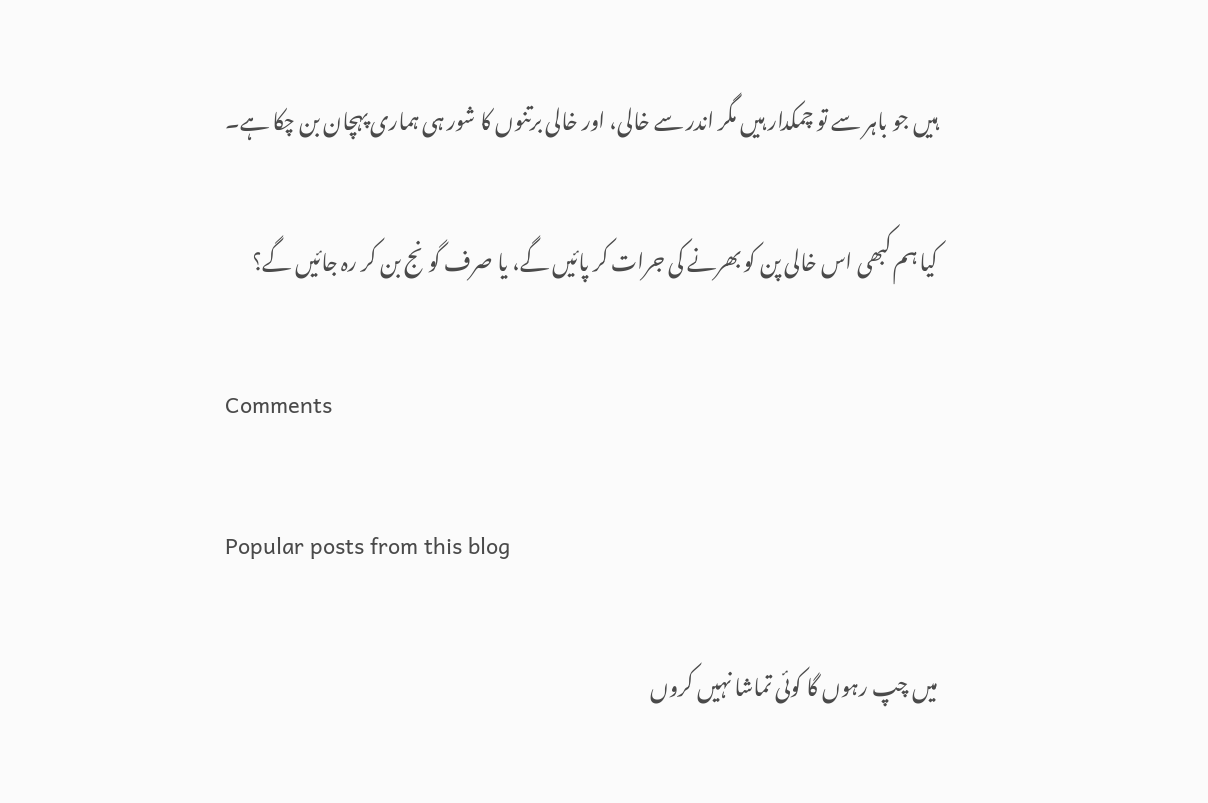ہیں جو باہر سے تو چمکدار ہیں مگر اندر سے خالی، اور خالی برتنوں کا شور ہی ہماری پہچان بن چکا ہے۔

کیا ہم کبھی اس خالی پن کو بھرنے کی جرات کر پائیں گے، یا صرف گونج بن کر رہ جائیں گے؟

Comments

Popular posts from this blog

میں چپ رہوں گا کوئی تماشا نہیں کروں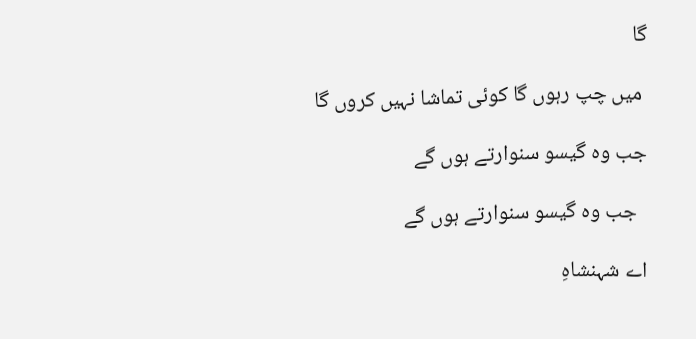گا

 میں چپ رہوں گا کوئی تماشا نہیں کروں گا

جب وہ گیسو سنوارتے ہوں گے

  جب وہ گیسو سنوارتے ہوں گے

اے شہنشاہِ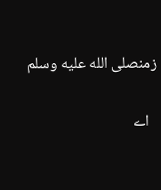زمنصلى الله عليه وسلم

  اے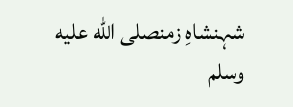شہنشاہِ زمنصلى الله عليه وسلم